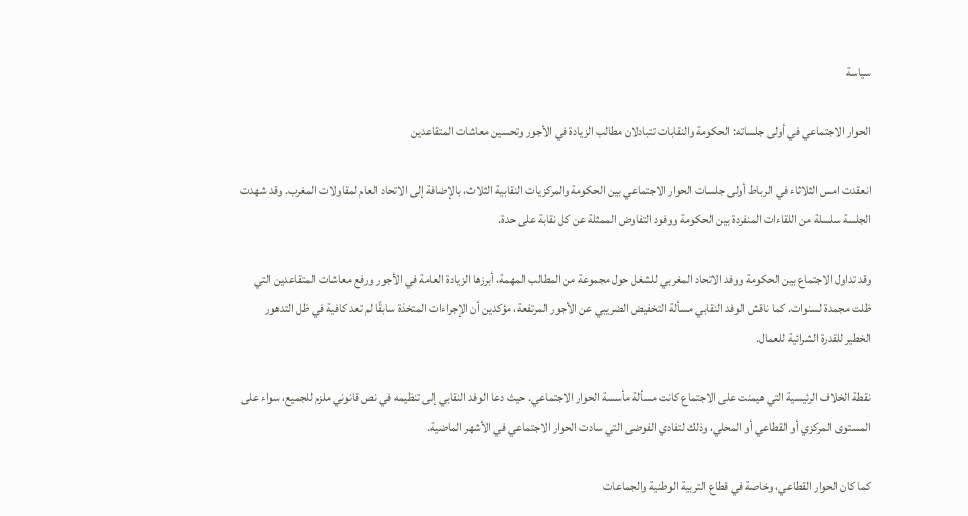سياسة

الحوار الاجتماعي في أولى جلساته: الحكومة والنقابات تتبادلان مطالب الزيادة في الأجور وتحسين معاشات المتقاعدين

انعقدت امس الثلاثاء في الرباط أولى جلسات الحوار الاجتماعي بين الحكومة والمركزيات النقابية الثلاث، بالإضافة إلى الاتحاد العام لمقاولات المغرب. وقد شهدت الجلسة سلسلة من اللقاءات المنفردة بين الحكومة ووفود التفاوض الممثلة عن كل نقابة على حدة.

وقد تداول الاجتماع بين الحكومة ووفد الاتحاد المغربي للشغل حول مجموعة من المطالب المهمة، أبرزها الزيادة العامة في الأجور ورفع معاشات المتقاعدين التي ظلت مجمدة لسنوات. كما ناقش الوفد النقابي مسألة التخفيض الضريبي عن الأجور المرتفعة، مؤكدين أن الإجراءات المتخذة سابقًا لم تعد كافية في ظل التدهور الخطير للقدرة الشرائية للعمال.

نقطة الخلاف الرئيسية التي هيمنت على الاجتماع كانت مسألة مأسسة الحوار الاجتماعي. حيث دعا الوفد النقابي إلى تنظيمه في نص قانوني ملزم للجميع، سواء على المستوى المركزي أو القطاعي أو المحلي، وذلك لتفادي الفوضى التي سادت الحوار الاجتماعي في الأشهر الماضية.

كما كان الحوار القطاعي، وخاصة في قطاع التربية الوطنية والجماعات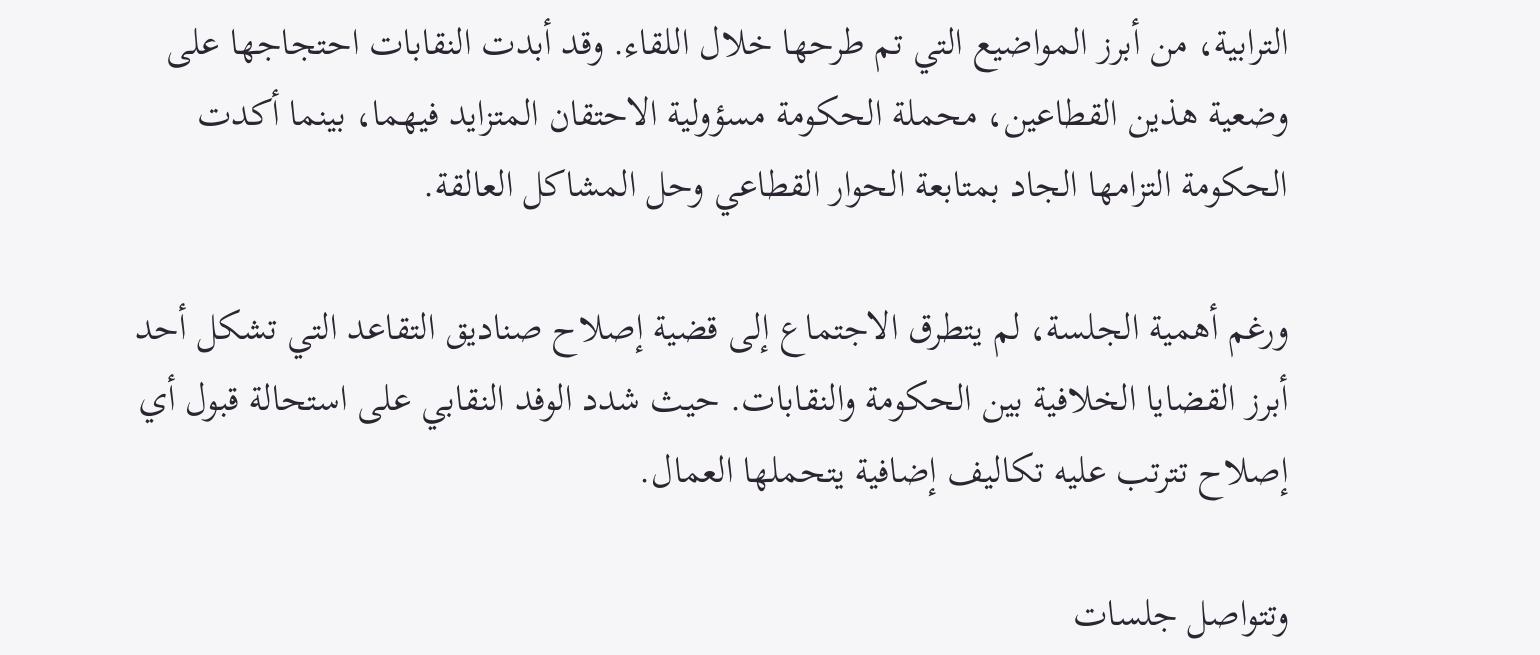الترابية، من أبرز المواضيع التي تم طرحها خلال اللقاء. وقد أبدت النقابات احتجاجها على وضعية هذين القطاعين، محملة الحكومة مسؤولية الاحتقان المتزايد فيهما، بينما أكدت الحكومة التزامها الجاد بمتابعة الحوار القطاعي وحل المشاكل العالقة.

ورغم أهمية الجلسة، لم يتطرق الاجتماع إلى قضية إصلاح صناديق التقاعد التي تشكل أحد أبرز القضايا الخلافية بين الحكومة والنقابات. حيث شدد الوفد النقابي على استحالة قبول أي إصلاح تترتب عليه تكاليف إضافية يتحملها العمال.

وتتواصل جلسات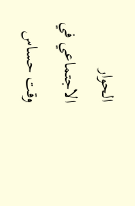الحوار الاجتماعي في وقت حساس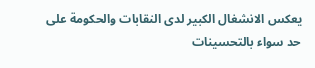يعكس الانشغال الكبير لدى النقابات والحكومة على حد سواء بالتحسينات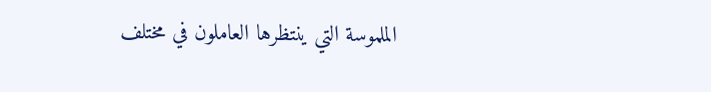الملموسة التي ينتظرها العاملون في مختلف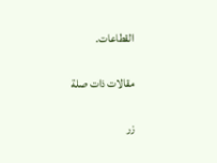القطاعات.

مقالات ذات صلة

زر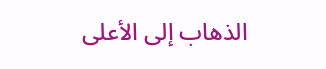الذهاب إلى الأعلى